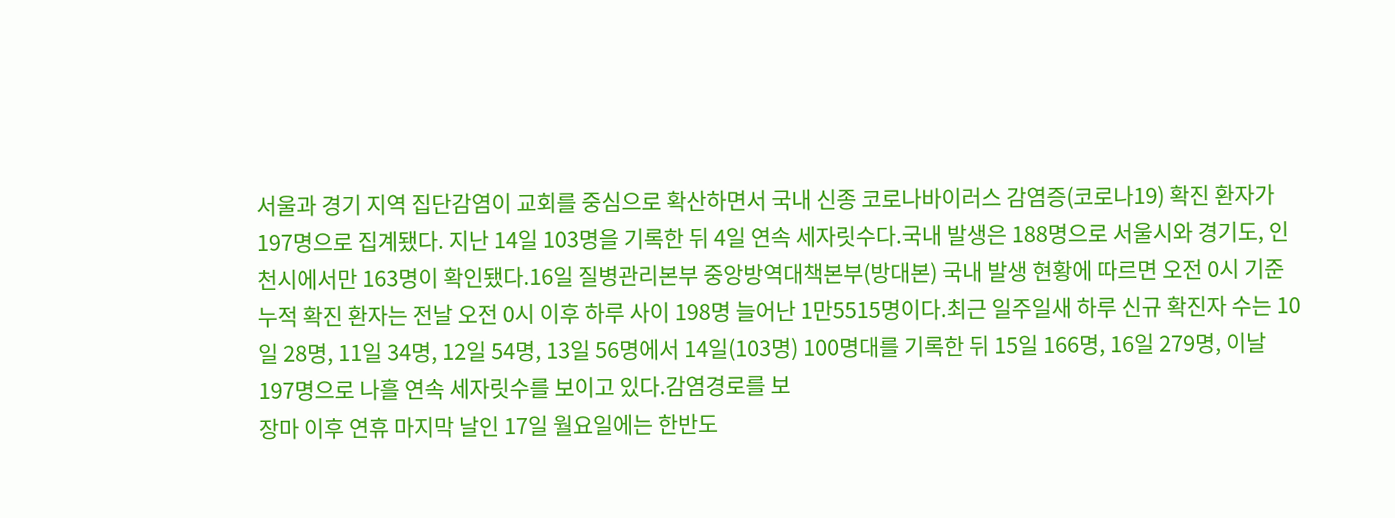서울과 경기 지역 집단감염이 교회를 중심으로 확산하면서 국내 신종 코로나바이러스 감염증(코로나19) 확진 환자가 197명으로 집계됐다. 지난 14일 103명을 기록한 뒤 4일 연속 세자릿수다.국내 발생은 188명으로 서울시와 경기도, 인천시에서만 163명이 확인됐다.16일 질병관리본부 중앙방역대책본부(방대본) 국내 발생 현황에 따르면 오전 0시 기준 누적 확진 환자는 전날 오전 0시 이후 하루 사이 198명 늘어난 1만5515명이다.최근 일주일새 하루 신규 확진자 수는 10일 28명, 11일 34명, 12일 54명, 13일 56명에서 14일(103명) 100명대를 기록한 뒤 15일 166명, 16일 279명, 이날 197명으로 나흘 연속 세자릿수를 보이고 있다.감염경로를 보
장마 이후 연휴 마지막 날인 17일 월요일에는 한반도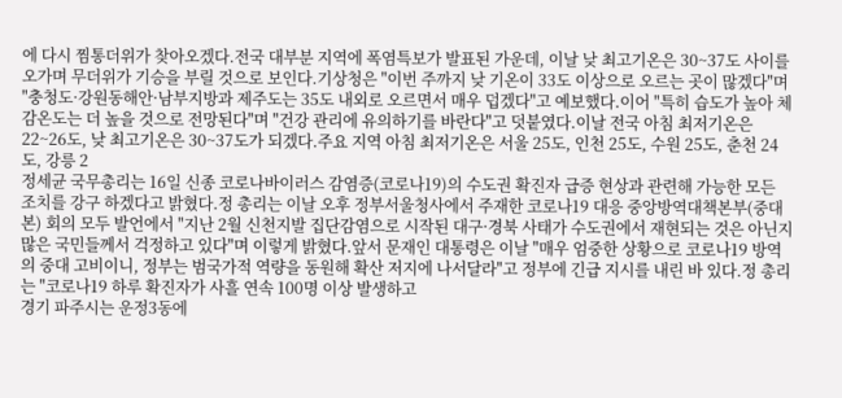에 다시 찜통더위가 찾아오겠다.전국 대부분 지역에 폭염특보가 발표된 가운데, 이날 낮 최고기온은 30~37도 사이를 오가며 무더위가 기승을 부릴 것으로 보인다.기상청은 "이번 주까지 낮 기온이 33도 이상으로 오르는 곳이 많겠다"며 "충청도·강원동해안·남부지방과 제주도는 35도 내외로 오르면서 매우 덥겠다"고 예보했다.이어 "특히 습도가 높아 체감온도는 더 높을 것으로 전망된다"며 "건강 관리에 유의하기를 바란다"고 덧붙였다.이날 전국 아침 최저기온은 22~26도, 낮 최고기온은 30~37도가 되겠다.주요 지역 아침 최저기온은 서울 25도, 인천 25도, 수원 25도, 춘천 24도, 강릉 2
정세균 국무총리는 16일 신종 코로나바이러스 감염증(코로나19)의 수도권 확진자 급증 현상과 관련해 가능한 모든 조치를 강구 하겠다고 밝혔다.정 총리는 이날 오후 정부서울청사에서 주재한 코로나19 대응 중앙방역대책본부(중대본) 회의 모두 발언에서 "지난 2월 신천지발 집단감염으로 시작된 대구·경북 사태가 수도권에서 재현되는 것은 아닌지 많은 국민들께서 걱정하고 있다"며 이렇게 밝혔다.앞서 문재인 대통령은 이날 "매우 엄중한 상황으로 코로나19 방역의 중대 고비이니, 정부는 범국가적 역량을 동원해 확산 저지에 나서달라"고 정부에 긴급 지시를 내린 바 있다.정 총리는 "코로나19 하루 확진자가 사흘 연속 100명 이상 발생하고
경기 파주시는 운정3동에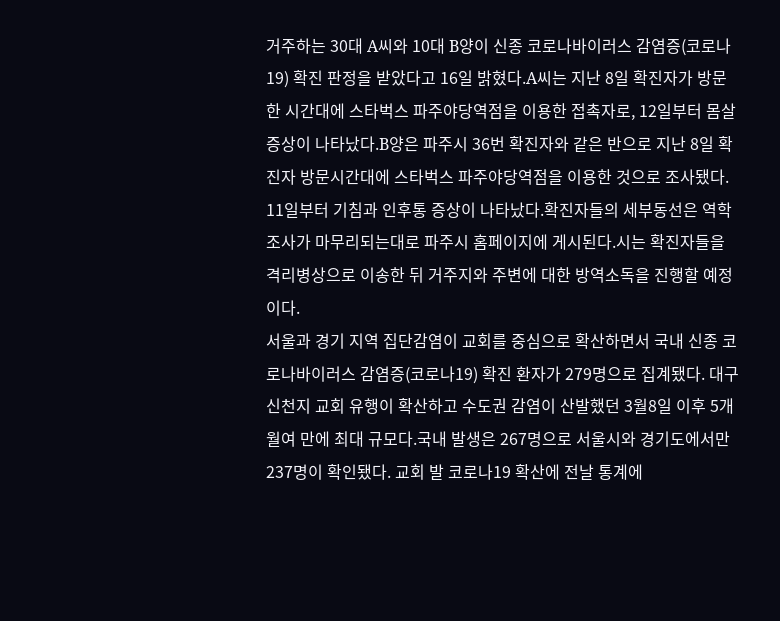거주하는 30대 A씨와 10대 B양이 신종 코로나바이러스 감염증(코로나19) 확진 판정을 받았다고 16일 밝혔다.A씨는 지난 8일 확진자가 방문한 시간대에 스타벅스 파주야당역점을 이용한 접촉자로, 12일부터 몸살 증상이 나타났다.B양은 파주시 36번 확진자와 같은 반으로 지난 8일 확진자 방문시간대에 스타벅스 파주야당역점을 이용한 것으로 조사됐다. 11일부터 기침과 인후통 증상이 나타났다.확진자들의 세부동선은 역학조사가 마무리되는대로 파주시 홈페이지에 게시된다.시는 확진자들을 격리병상으로 이송한 뒤 거주지와 주변에 대한 방역소독을 진행할 예정이다.
서울과 경기 지역 집단감염이 교회를 중심으로 확산하면서 국내 신종 코로나바이러스 감염증(코로나19) 확진 환자가 279명으로 집계됐다. 대구 신천지 교회 유행이 확산하고 수도권 감염이 산발했던 3월8일 이후 5개월여 만에 최대 규모다.국내 발생은 267명으로 서울시와 경기도에서만 237명이 확인됐다. 교회 발 코로나19 확산에 전날 통계에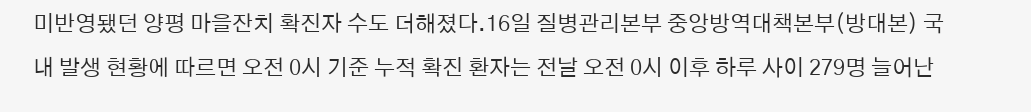미반영됐던 양평 마을잔치 확진자 수도 더해졌다.16일 질병관리본부 중앙방역대책본부(방대본) 국내 발생 현황에 따르면 오전 0시 기준 누적 확진 환자는 전날 오전 0시 이후 하루 사이 279명 늘어난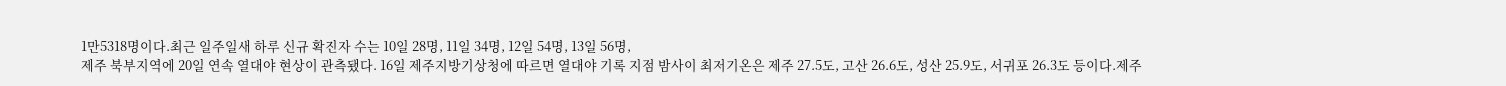1만5318명이다.최근 일주일새 하루 신규 확진자 수는 10일 28명, 11일 34명, 12일 54명, 13일 56명,
제주 북부지역에 20일 연속 열대야 현상이 관측됐다. 16일 제주지방기상청에 따르면 열대야 기록 지점 밤사이 최저기온은 제주 27.5도, 고산 26.6도, 성산 25.9도, 서귀포 26.3도 등이다.제주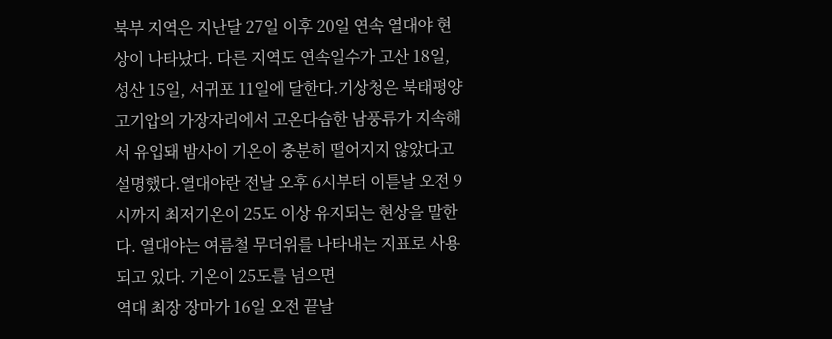북부 지역은 지난달 27일 이후 20일 연속 열대야 현상이 나타났다. 다른 지역도 연속일수가 고산 18일, 성산 15일, 서귀포 11일에 달한다.기상청은 북태평양고기압의 가장자리에서 고온다습한 남풍류가 지속해서 유입돼 밤사이 기온이 충분히 떨어지지 않았다고 설명했다.열대야란 전날 오후 6시부터 이튿날 오전 9시까지 최저기온이 25도 이상 유지되는 현상을 말한다. 열대야는 여름철 무더위를 나타내는 지표로 사용되고 있다. 기온이 25도를 넘으면
역대 최장 장마가 16일 오전 끝날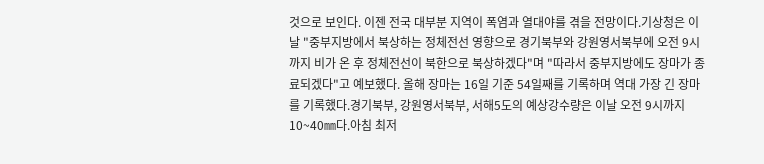것으로 보인다. 이젠 전국 대부분 지역이 폭염과 열대야를 겪을 전망이다.기상청은 이날 "중부지방에서 북상하는 정체전선 영향으로 경기북부와 강원영서북부에 오전 9시까지 비가 온 후 정체전선이 북한으로 북상하겠다"며 "따라서 중부지방에도 장마가 종료되겠다"고 예보했다. 올해 장마는 16일 기준 54일째를 기록하며 역대 가장 긴 장마를 기록했다.경기북부, 강원영서북부, 서해5도의 예상강수량은 이날 오전 9시까지 10~40㎜다.아침 최저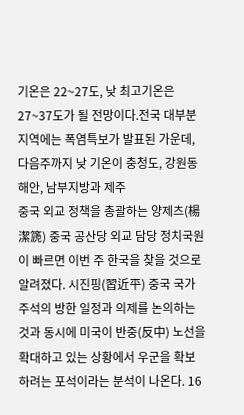기온은 22~27도, 낮 최고기온은 27~37도가 될 전망이다.전국 대부분 지역에는 폭염특보가 발표된 가운데, 다음주까지 낮 기온이 충청도, 강원동해안, 남부지방과 제주
중국 외교 정책을 총괄하는 양제츠(楊潔篪) 중국 공산당 외교 담당 정치국원이 빠르면 이번 주 한국을 찾을 것으로 알려졌다. 시진핑(習近平) 중국 국가주석의 방한 일정과 의제를 논의하는 것과 동시에 미국이 반중(反中) 노선을 확대하고 있는 상황에서 우군을 확보하려는 포석이라는 분석이 나온다. 16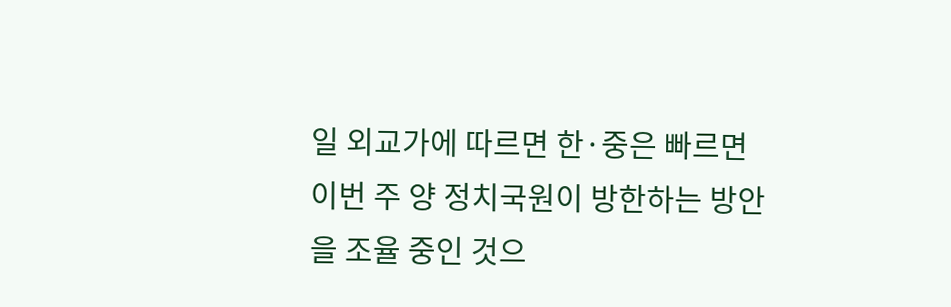일 외교가에 따르면 한·중은 빠르면 이번 주 양 정치국원이 방한하는 방안을 조율 중인 것으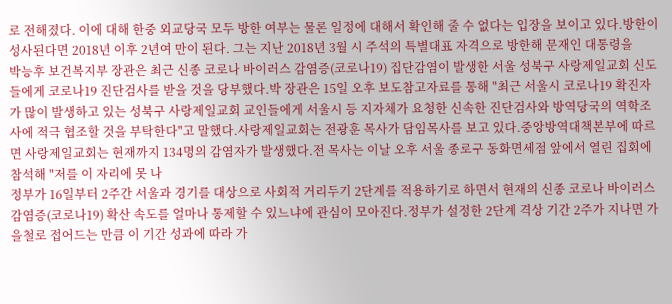로 전해졌다. 이에 대해 한중 외교당국 모두 방한 여부는 물론 일정에 대해서 확인해 줄 수 없다는 입장을 보이고 있다.방한이 성사된다면 2018년 이후 2년여 만이 된다. 그는 지난 2018년 3월 시 주석의 특별대표 자격으로 방한해 문재인 대통령을
박능후 보건복지부 장관은 최근 신종 코로나 바이러스 감염증(코로나19) 집단감염이 발생한 서울 성북구 사랑제일교회 신도들에게 코로나19 진단검사를 받을 것을 당부했다.박 장관은 15일 오후 보도참고자료를 통해 "최근 서울시 코로나19 확진자가 많이 발생하고 있는 성북구 사랑제일교회 교인들에게 서울시 등 지자체가 요청한 신속한 진단검사와 방역당국의 역학조사에 적극 협조할 것을 부탁한다"고 말했다.사랑제일교회는 전광훈 목사가 담임목사를 보고 있다.중앙방역대책본부에 따르면 사랑제일교회는 현재까지 134명의 감염자가 발생했다.전 목사는 이날 오후 서울 종로구 동화면세점 앞에서 열린 집회에 참석해 "저를 이 자리에 못 나
정부가 16일부터 2주간 서울과 경기를 대상으로 사회적 거리두기 2단계를 적용하기로 하면서 현재의 신종 코로나 바이러스 감염증(코로나19) 확산 속도를 얼마나 통제할 수 있느냐에 관심이 모아진다.정부가 설정한 2단계 격상 기간 2주가 지나면 가을철로 접어드는 만큼 이 기간 성과에 따라 가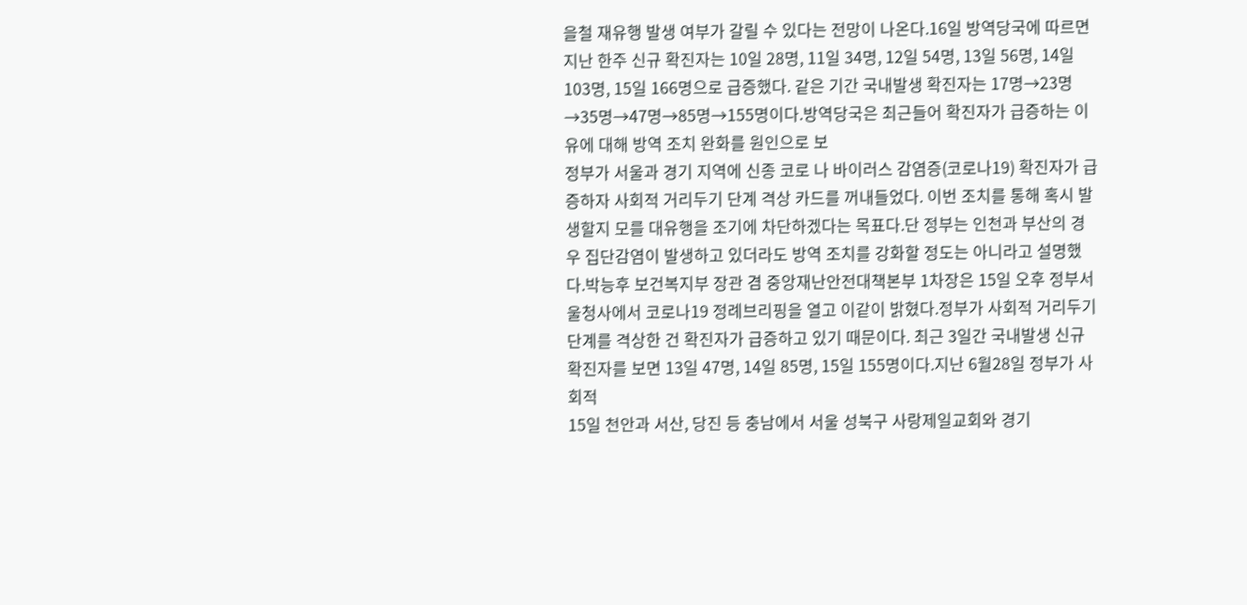을철 재유행 발생 여부가 갈릴 수 있다는 전망이 나온다.16일 방역당국에 따르면 지난 한주 신규 확진자는 10일 28명, 11일 34명, 12일 54명, 13일 56명, 14일 103명, 15일 166명으로 급증했다. 같은 기간 국내발생 확진자는 17명→23명→35명→47명→85명→155명이다.방역당국은 최근들어 확진자가 급증하는 이유에 대해 방역 조치 완화를 원인으로 보
정부가 서울과 경기 지역에 신종 코로 나 바이러스 감염증(코로나19) 확진자가 급증하자 사회적 거리두기 단계 격상 카드를 꺼내들었다. 이번 조치를 통해 혹시 발생할지 모를 대유행을 조기에 차단하겠다는 목표다.단 정부는 인천과 부산의 경우 집단감염이 발생하고 있더라도 방역 조치를 강화할 정도는 아니라고 설명했다.박능후 보건복지부 장관 겸 중앙재난안전대책본부 1차장은 15일 오후 정부서울청사에서 코로나19 정례브리핑을 열고 이같이 밝혔다.정부가 사회적 거리두기 단계를 격상한 건 확진자가 급증하고 있기 때문이다. 최근 3일간 국내발생 신규 확진자를 보면 13일 47명, 14일 85명, 15일 155명이다.지난 6월28일 정부가 사회적
15일 천안과 서산, 당진 등 충남에서 서울 성북구 사랑제일교회와 경기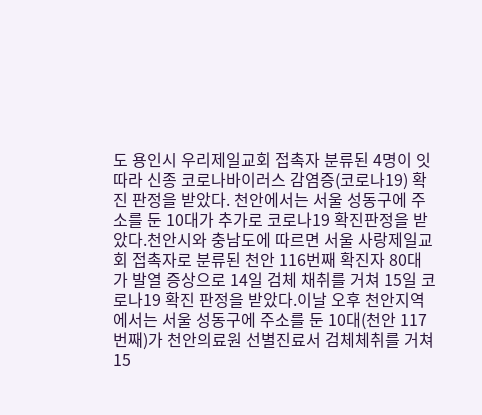도 용인시 우리제일교회 접촉자 분류된 4명이 잇따라 신종 코로나바이러스 감염증(코로나19) 확진 판정을 받았다. 천안에서는 서울 성동구에 주소를 둔 10대가 추가로 코로나19 확진판정을 받았다.천안시와 충남도에 따르면 서울 사랑제일교회 접촉자로 분류된 천안 116번째 확진자 80대가 발열 증상으로 14일 검체 채취를 거쳐 15일 코로나19 확진 판정을 받았다.이날 오후 천안지역에서는 서울 성동구에 주소를 둔 10대(천안 117번째)가 천안의료원 선별진료서 검체체취를 거쳐 15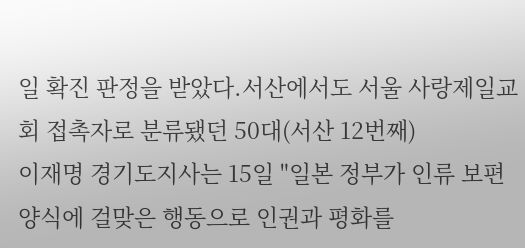일 확진 판정을 받았다.서산에서도 서울 사랑제일교회 접촉자로 분류됐던 50대(서산 12번째)
이재명 경기도지사는 15일 "일본 정부가 인류 보편 양식에 걸맞은 행동으로 인권과 평화를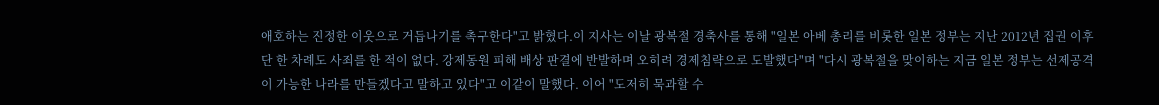애호하는 진정한 이웃으로 거듭나기를 촉구한다"고 밝혔다.이 지사는 이날 광복절 경축사를 통해 "일본 아베 총리를 비롯한 일본 정부는 지난 2012년 집권 이후 단 한 차례도 사죄를 한 적이 없다. 강제동원 피해 배상 판결에 반발하며 오히려 경제침략으로 도발했다"며 "다시 광복절을 맞이하는 지금 일본 정부는 선제공격이 가능한 나라를 만들겠다고 말하고 있다"고 이같이 말했다. 이어 "도저히 묵과할 수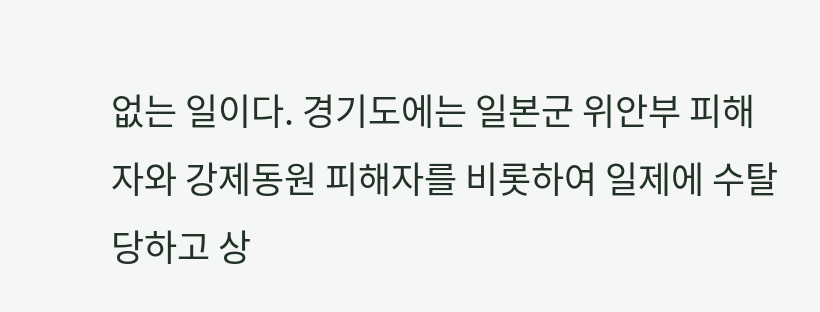없는 일이다. 경기도에는 일본군 위안부 피해자와 강제동원 피해자를 비롯하여 일제에 수탈당하고 상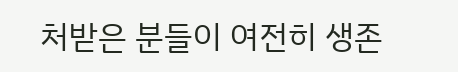처받은 분들이 여전히 생존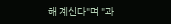해 계신다"며 "과